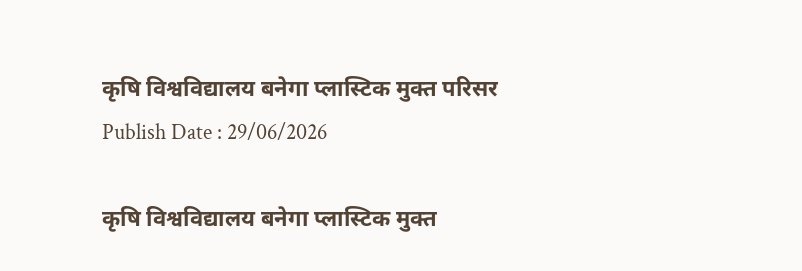कृषि विश्वविद्यालय बनेगा प्लास्टिक मुक्त परिसर      Publish Date : 29/06/2026

कृषि विश्वविद्यालय बनेगा प्लास्टिक मुक्त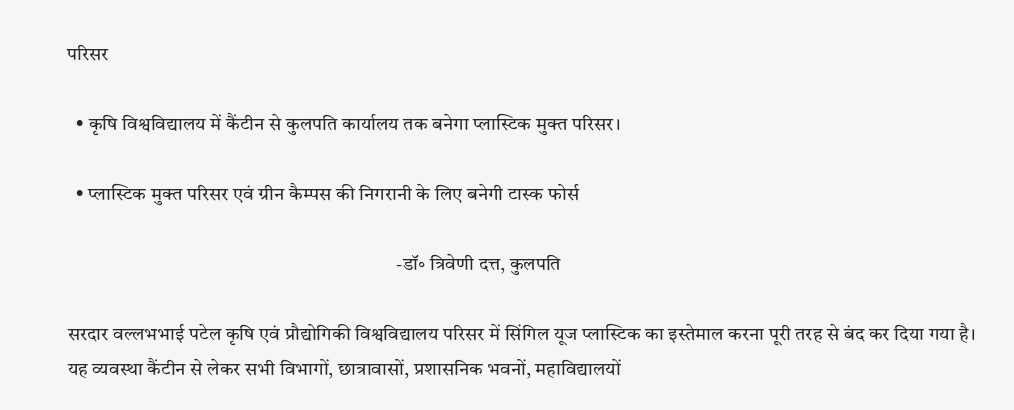परिसर

  • कृषि विश्वविद्यालय में कैंटीन से कुलपति कार्यालय तक बनेगा प्लास्टिक मुक्त परिसर।

  • प्लास्टिक मुक्त परिसर एवं ग्रीन कैम्पस की निगरानी के लिए बनेगी टास्क फोर्स

                                                                                   -डॉ॰ त्रिवेणी दत्त, कुलपति

सरदार वल्लभभाई पटेल कृषि एवं प्रौद्योगिकी विश्वविद्यालय परिसर में सिंगिल यूज प्लास्टिक का इस्तेमाल करना पूरी तरह से बंद कर दिया गया है। यह व्यवस्था कैंटीन से लेकर सभी विभागों, छात्रावासों, प्रशासनिक भवनों, महाविद्यालयों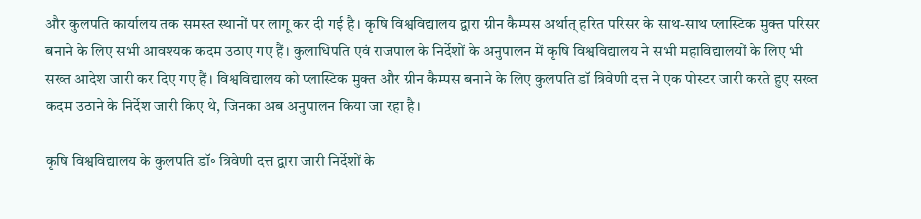और कुलपति कार्यालय तक समस्त स्थानों पर लागू कर दी गई है। कृषि विश्वविद्यालय द्वारा ग्रीन कैम्पस अर्थात् हरित परिसर के साथ-साथ प्लास्टिक मुक्त परिसर बनाने के लिए सभी आवश्यक कदम उठाए गए हैं। कुलाधिपति एवं राजपाल के निर्देशों के अनुपालन में कृषि विश्वविद्यालय ने सभी महाविद्यालयों के लिए भी सख्त आदेश जारी कर दिए गए हैं। विश्वविद्यालय को प्लास्टिक मुक्त और ग्रीन कैम्पस बनाने के लिए कुलपति डॉ त्रिवेणी दत्त ने एक पोस्टर जारी करते हुए सख्त कदम उठाने के निर्देश जारी किए थे, जिनका अब अनुपालन किया जा रहा है।

कृषि विश्वविद्यालय के कुलपति डॉ॰ त्रिवेणी दत्त द्वारा जारी निर्देशों के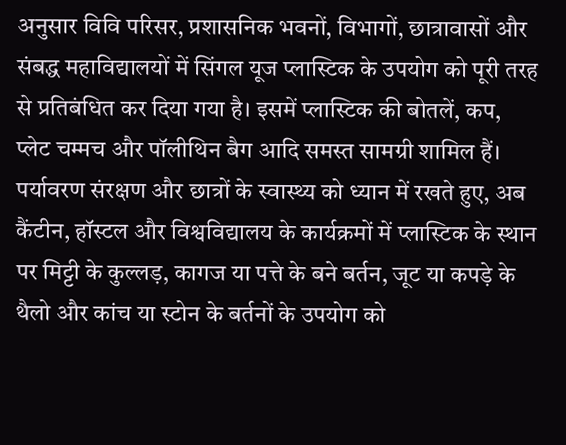अनुसार विवि परिसर, प्रशासनिक भवनों, विभागों, छात्रावासों और संबद्ध महाविद्यालयों में सिंगल यूज प्लास्टिक के उपयोग को पूरी तरह से प्रतिबंधित कर दिया गया है। इसमें प्लास्टिक की बोतलें, कप, प्लेट चम्मच और पॉलीथिन बैग आदि समस्त सामग्री शामिल हैं। पर्यावरण संरक्षण और छात्रों के स्वास्थ्य को ध्यान में रखते हुए, अब कैंटीन, हॉस्टल और विश्वविद्यालय के कार्यक्रमों में प्लास्टिक के स्थान पर मिट्टी के कुल्लड़, कागज या पत्ते के बने बर्तन, जूट या कपड़े के थैलो और कांच या स्टोन के बर्तनों के उपयोग को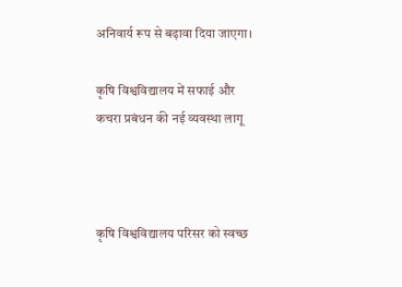अनिवार्य रूप से बढ़ावा दिया जाएगा।

कृषि विश्वविद्यालय में सफाई और कचरा प्रबंधन की नई व्यवस्था लागू



कृषि विश्वविद्यालय परिसर को स्वच्छ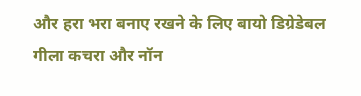और हरा भरा बनाए रखने के लिए बायो डिग्रेडेबल गीला कचरा और नॉन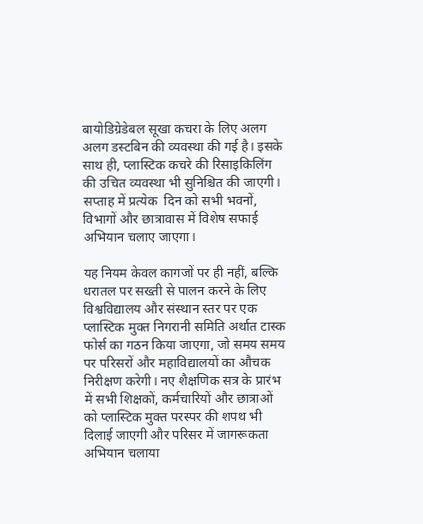बायोडिग्रेडेबल सूखा कचरा के लिए अलग अलग डस्टबिन की व्यवस्था की गई है। इसके साथ ही, प्लास्टिक कचरे की रिसाइकिलिंग की उचित व्यवस्था भी सुनिश्चित की जाएगी। सप्ताह में प्रत्येक  दिन को सभी भवनों, विभागों और छात्रावास में विशेष सफाई अभियान चलाए जाएगा।

यह नियम केवल कागजों पर ही नहीं, बल्कि धरातल पर सख्ती से पालन करने के लिए विश्वविद्यालय और संस्थान स्तर पर एक प्लास्टिक मुक्त निगरानी समिति अर्थात टास्क फोर्स का गठन किया जाएगा, जो समय समय पर परिसरों और महाविद्यालयों का औचक निरीक्षण करेगी। नए शैक्षणिक सत्र के प्रारंभ में सभी शिक्षकों, कर्मचारियों और छात्राओं को प्लास्टिक मुक्त परस्पर की शपथ भी दिलाई जाएगी और परिसर में जागरूकता अभियान चलाया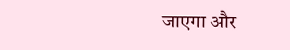जाएगा और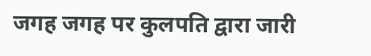जगह जगह पर कुलपति द्वारा जारी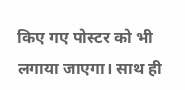किए गए पोस्टर को भी लगाया जाएगा। साथ ही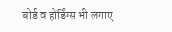बोर्ड व होर्डिंग्स भी लगाए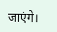जाएंगे।